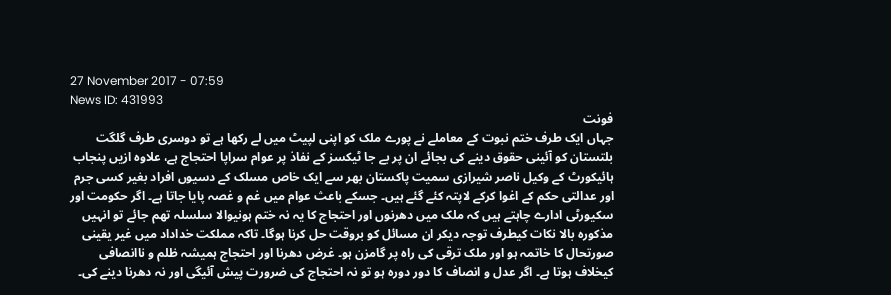27 November 2017 - 07:59
News ID: 431993
فونت
جہاں ایک طرف ختم نبوت کے معاملے نے پورے ملک کو اپنی لپیٹ میں لے رکھا ہے تو دوسری طرف گلگت بلتستان کو آئینی حقوق دینے کی بجائے ان پر بے جا ٹیکسز کے نفاذ پر عوام سراپا احتجاج ہے، علاوہ ازیں پنجاب ہائیکورٹ کے وکیل ناصر شیرازی سمیت پاکستان بھر سے ایک خاص مسلک کے دسیوں افراد بغیر کسی جرم اور عدالتی حکم کے اغوا کرکے لاپتہ کئے گئے ہیں۔ جسکے باعث عوام میں غم و غصہ پایا جاتا ہے۔ اگر حکومت اور سکیورٹی ادارے چاہتے ہیں کہ ملک میں دھرنوں اور احتجاج کا یہ نہ ختم ہونیوالا سلسلہ تھم جائے تو انہیں مذکورہ بالا نکات کیطرف توجہ دیکر ان مسائل کو بروقت حل کرنا ہوگا۔ تاکہ مملکت خداداد میں غیر یقینی صورتحال کا خاتمہ ہو اور ملک ترقی کی راہ پر گامزن ہو۔ غرض دھرنا اور احتجاج ہمیشہ ظلم و ناانصافی کیخلاف ہوتا ہے۔ اگر عدل و انصاف کا دور دورہ ہو تو نہ احتجاج کی ضرورت پیش آئیگی اور نہ دھرنا دینے کی۔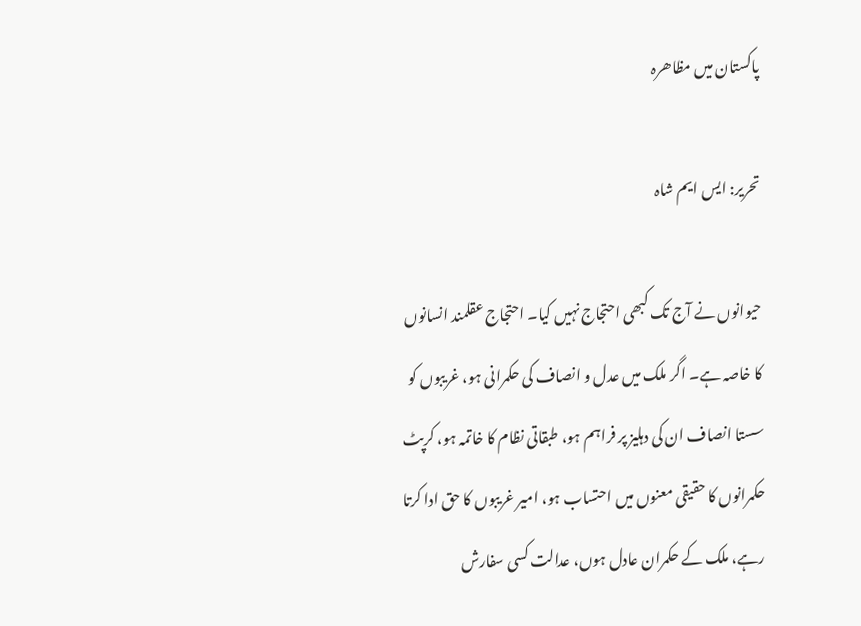پاکستان میں مظاھرہ

تحریر: ایس ایم شاہ

حیوانوں نے آج تک کبھی احتجاج نہیں کیا۔ احتجاج عقلمند انسانوں کا خاصہ ہے۔ اگر ملک میں عدل و انصاف کی حکمرانی ہو، غریبوں کو سستا انصاف ان کی دہلیز پر فراہم ہو، طبقاتی نظام کا خاتمہ ہو، کرپٹ حکمرانوں کا حقیقی معنوں میں احتساب ہو، امیر غریبوں کا حق ادا کرتا رہے، ملک کے حکمران عادل ہوں، عدالت کسی سفارش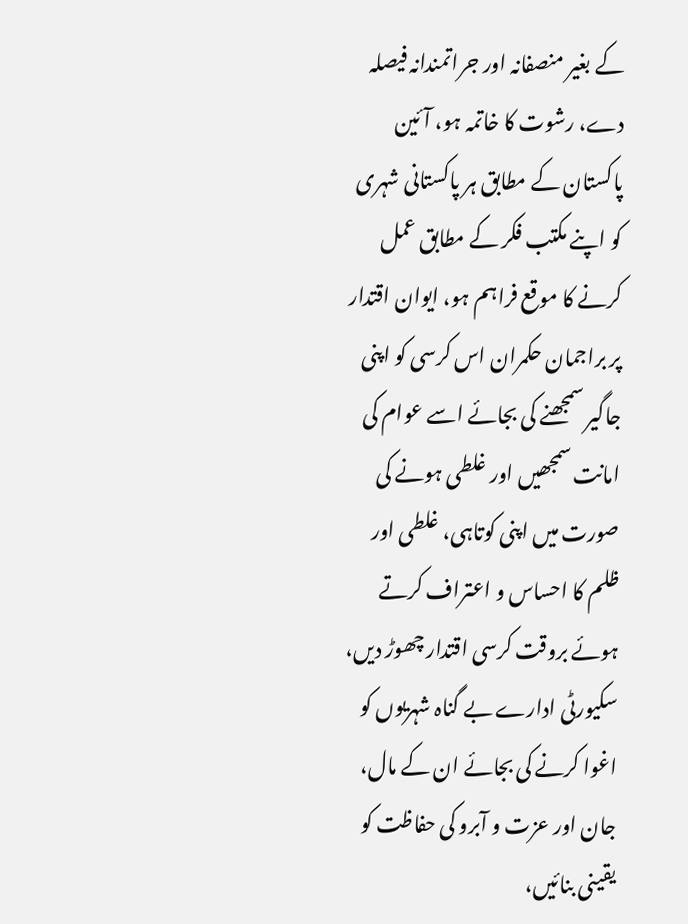کے بغیر منصفانہ اور جراتمندانہ فیصلہ دے، رشوت کا خاتمہ ہو، آئین پاکستان کے مطابق ہر پاکستانی شہری کو اپنے مکتب فکر کے مطابق عمل کرنے کا موقع فراہم ہو، ایوان اقتدار پر براجمان حکمران اس کرسی کو اپنی جاگیر سمجھنے کی بجائے اسے عوام کی امانت سمجھیں اور غلطی ہونے کی صورت میں اپنی کوتاہی، غلطی اور ظلم کا احساس و اعتراف کرتے ہوئے بروقت کرسی اقتدار چھوڑ دیں، سکیورٹی ادارے بے گناہ شہریوں کو اغوا کرنے کی بجائے ان کے مال، جان اور عزت و آبرو کی حفاظت کو یقینی بنائیں،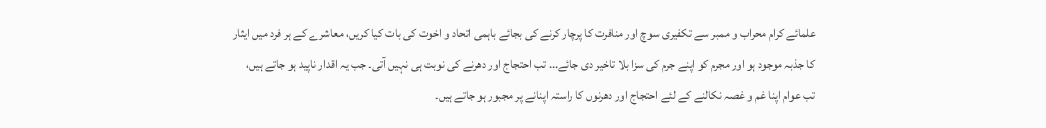علمائے کرام محراب و ممبر سے تکفیری سوچ اور منافرت کا پرچار کرنے کی بجائے باہمی اتحاد و اخوت کی بات کیا کریں، معاشرے کے ہر فرد میں ایثار کا جذبہ موجود ہو اور مجرم کو اپنے جرم کی سزا بلا تاخیر دی جائے... تب احتجاج اور دھرنے کی نوبت ہی نہیں آتی۔ جب یہ اقدار ناپید ہو جاتے ہیں، تب عوام اپنا غم و غصہ نکالنے کے لئے احتجاج اور دھرنوں کا راستہ اپنانے پر مجبور ہو جاتے ہیں۔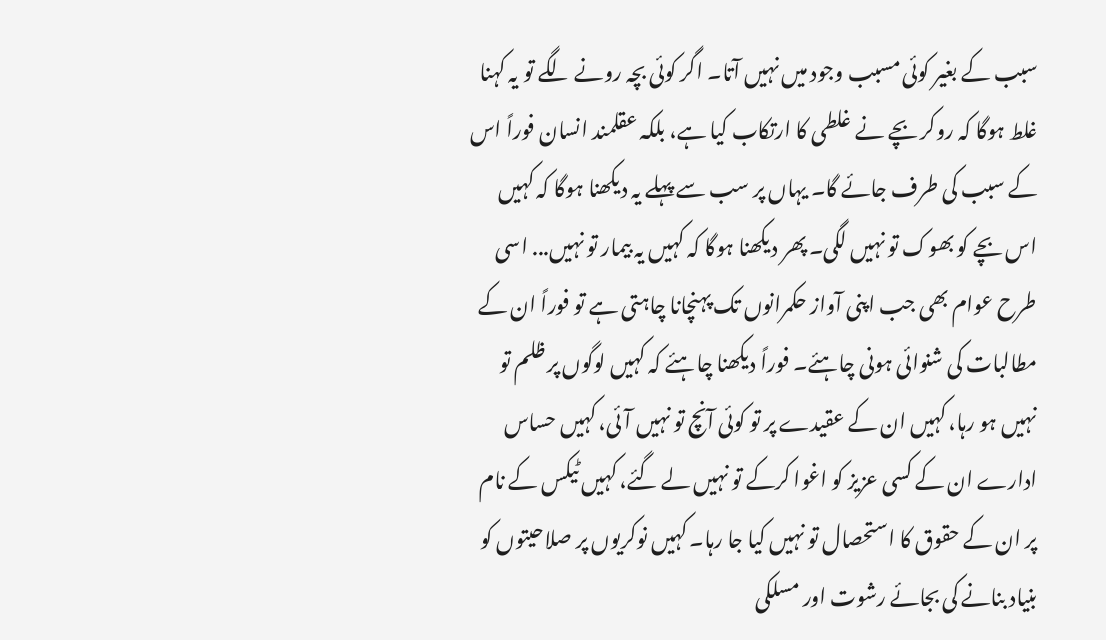سبب کے بغیر کوئی مسبب وجود میں نہیں آتا۔ اگر کوئی بچہ رونے لگے تو یہ کہنا غلط ہوگا کہ روکر بچے نے غلطی کا ارتکاب کیا ہے، بلکہ عقلمند انسان فوراً اس کے سبب کی طرف جائے گا۔ یہاں پر سب سے پہلے یہ دیکھنا ہوگا کہ کہیں اس بچے کو بھوک تو نہیں لگی۔ پھر دیکھنا ہوگا کہ کہیں یہ بیمار تو نہیں... اسی طرح عوام بھی جب اپنی آواز حکمرانوں تک پہنچانا چاہتی ہے تو فوراً ان کے مطالبات کی شنوائی ہونی چاہئے۔ فوراً دیکھنا چاہئے کہ کہیں لوگوں پر ظلم تو نہیں ہو رہا، کہیں ان کے عقیدے پر تو کوئی آنچ تو نہیں آئی، کہیں حساس ادارے ان کے کسی عزیز کو اغوا کرکے تو نہیں لے گئے، کہیں ٹیکس کے نام پر ان کے حقوق کا استحصال تو نہیں کیا جا رہا۔ کہیں نوکریوں پر صلاحیتوں کو بنیاد بنانے کی بجائے رشوت اور مسلکی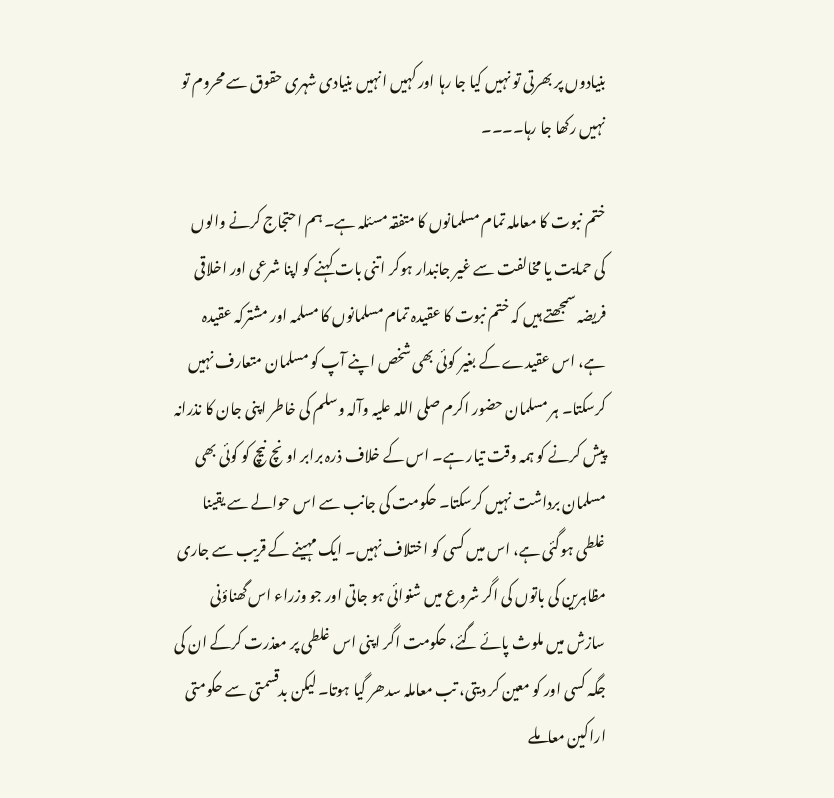بنیادوں پر بھرتی تو نہیں کیا جا رہا اور کہیں انہیں بنیادی شہری حقوق سے محروم تو نہیں رکھا جا رہا۔۔۔۔

ختم نبوت کا معاملہ تمام مسلمانوں کا متفقہ مسئلہ ہے۔ ہم احتجاج کرنے والوں کی حمایت یا مخالفت سے غیر جانبدار ہوکر اتنی بات کہنے کو اپنا شرعی اور اخلاقی فریضہ سمجھتے ہیں کہ ختم نبوت کا عقیدہ تمام مسلمانوں کا مسلمہ اور مشترکہ عقیدہ ہے، اس عقیدے کے بغیر کوئی بھی شخص اپنے آپ کو مسلمان متعارف نہیں کرسکتا۔ ہر مسلمان حضور اکرم صلی اللہ علیہ وآلہ وسلم کی خاطر اپنی جان کا نذرانہ پیش کرنے کو ہمہ وقت تیار ہے۔ اس کے خلاف ذرہ برابر اونچ نیچ کو کوئی بھی مسلمان برداشت نہیں کرسکتا۔ حکومت کی جانب سے اس حوالے سے یقینا غلطی ہوگئی ہے، اس میں کسی کو اختلاف نہیں۔ ایک مہینے کے قریب سے جاری مظاہرین کی باتوں کی اگر شروع میں شنوائی ہو جاتی اور جو وزراء اس گھناؤنی سازش میں ملوث پائے گئے، حکومت اگر اپنی اس غلطی پر معذرت کرکے ان کی جگہ کسی اور کو معین کر دیتی، تب معاملہ سدھر گیا ہوتا۔ لیکن بدقسمتی سے حکومتی اراکین معاملے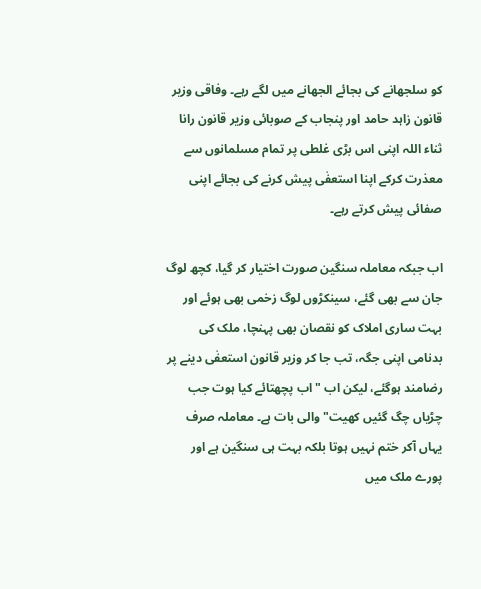کو سلجھانے کی بجائے الجھانے میں لگے رہے۔ وفاقی وزیر قانون زاہد حامد اور پنجاب کے صوبائی وزیر قانون رانا ثناء اللہ اپنی اس بڑی غلطی پر تمام مسلمانوں سے معذرت کرکے اپنا استعفٰی پیش کرنے کی بجائے اپنی صفائی پیش کرتے رہے۔

اب جبکہ معاملہ سنگین صورت اختیار کر گیا، کچھ لوگ جان سے بھی گئے، سینکڑوں لوگ زخمی بھی ہوئے اور بہت ساری املاک کو نقصان بھی پہنچا، ملک کی بدنامی اپنی جگہ، تب جا کر وزیر قانون استعفٰی دینے پر رضامند ہوگئے، لیکن اب "اب پچھتائے کیا ہوت جب چڑیاں چگ گئیں کھیت" والی بات ہے۔ معاملہ صرف یہاں آکر ختم نہیں ہوتا بلکہ بہت ہی سنگین ہے اور پورے ملک میں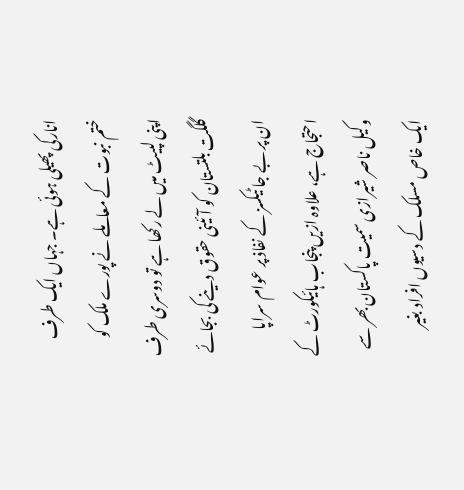انارکی پھیلی ہوئی ہے۔ جہاں ایک طرف ختم نبوت کے معاملے نے پورے ملک کو اپنی لپیٹ میں لے رکھا ہے تو دوسری طرف گلگت بلتستان کو آئینی حقوق دینے کی بجائے ان پر بے جا ٹیکسز کے نفاذ پر عوام سراپا احتجاج ہے، علاوہ ازیں پنجاب ہائیکورٹ کے وکیل ناصر شیرازی سمیت پاکستان بھر سے ایک خاص مسلک کے دسیوں افراد بغیر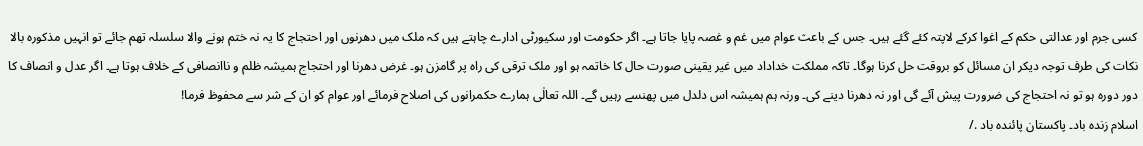کسی جرم اور عدالتی حکم کے اغوا کرکے لاپتہ کئے گئے ہیں۔ جس کے باعث عوام میں غم و غصہ پایا جاتا ہے۔ اگر حکومت اور سکیورٹی ادارے چاہتے ہیں کہ ملک میں دھرنوں اور احتجاج کا یہ نہ ختم ہونے والا سلسلہ تھم جائے تو انہیں مذکورہ بالا نکات کی طرف توجہ دیکر ان مسائل کو بروقت حل کرنا ہوگا۔ تاکہ مملکت خداداد میں غیر یقینی صورت حال کا خاتمہ ہو اور ملک ترقی کی راہ پر گامزن ہو۔ غرض دھرنا اور احتجاج ہمیشہ ظلم و ناانصافی کے خلاف ہوتا ہے۔ اگر عدل و انصاف کا دور دورہ ہو تو نہ احتجاج کی ضرورت پیش آئے گی اور نہ دھرنا دینے کی۔ ورنہ ہم ہمیشہ اس دلدل میں پھنسے رہیں گے۔ اللہ تعالٰی ہمارے حکمرانوں کی اصلاح فرمائے اور عوام کو ان کے شر سے محفوظ فرما!
اسلام زندہ باد۔ پاکستان پائندہ باد ./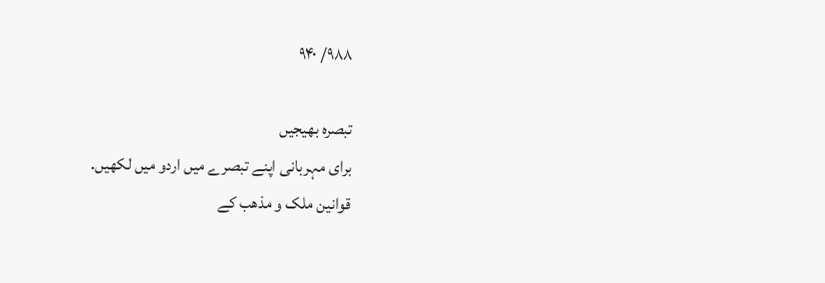۹۸۸/ ۹۴۰

تبصرہ بھیجیں
برای مہربانی اپنے تبصرے میں اردو میں لکھیں.
قوانین ملک و مذھب کے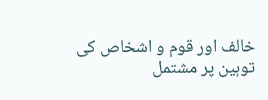خالف اور قوم و اشخاص کی توہین پر مشتمل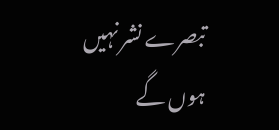تبصرے نشر نہیں ہوں گے